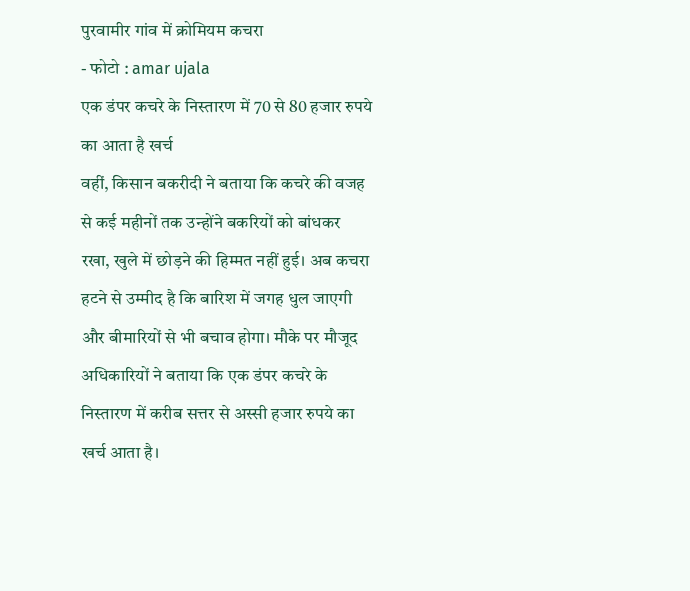पुरवामीर गांव में क्रोमियम कचरा
- फोटो : amar ujala
एक डंपर कचरे के निस्तारण में 70 से 80 हजार रुपये का आता है खर्च
वहीं, किसान बकरीदी ने बताया कि कचरे की वजह से कई महीनों तक उन्होंने बकरियों को बांधकर रखा, खुले में छोड़ने की हिम्मत नहीं हुई। अब कचरा हटने से उम्मीद है कि बारिश में जगह धुल जाएगी और बीमारियों से भी बचाव होगा। मौके पर मौजूद अधिकारियों ने बताया कि एक डंपर कचरे के निस्तारण में करीब सत्तर से अस्सी हजार रुपये का खर्च आता है।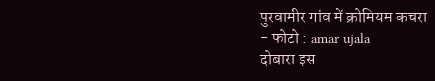पुरवामीर गांव में क्रोमियम कचरा
- फोटो : amar ujala
दोबारा इस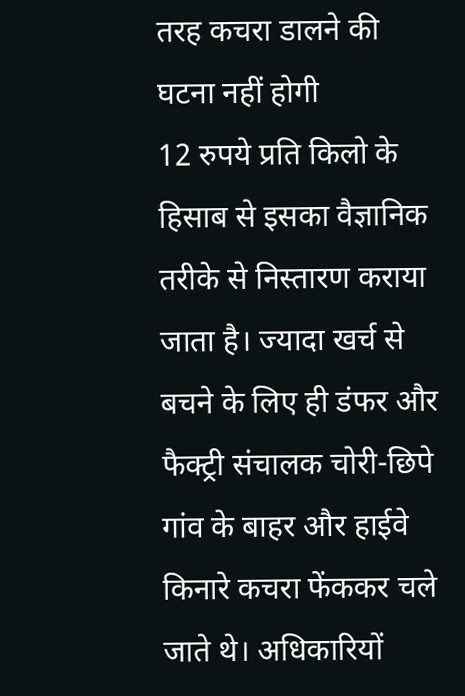तरह कचरा डालने की घटना नहीं होगी
12 रुपये प्रति किलो के हिसाब से इसका वैज्ञानिक तरीके से निस्तारण कराया जाता है। ज्यादा खर्च से बचने के लिए ही डंफर और फैक्ट्री संचालक चोरी-छिपे गांव के बाहर और हाईवे किनारे कचरा फेंककर चले जाते थे। अधिकारियों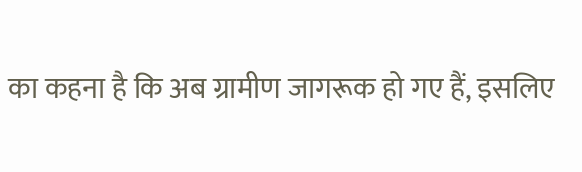का कहना है कि अब ग्रामीण जागरूक हो गए हैं, इसलिए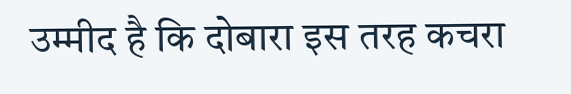उम्मीद है कि दोबारा इस तरह कचरा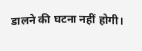डालने की घटना नहीं होगी।